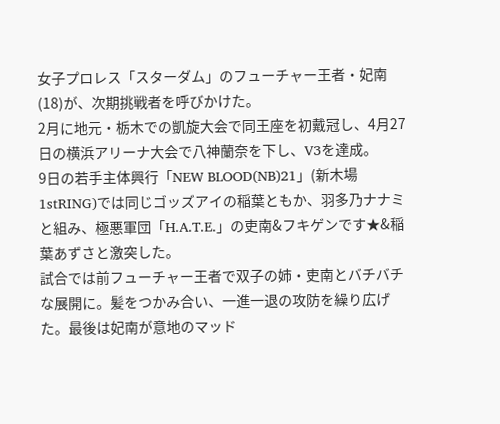女子プロレス「スターダム」のフューチャー王者・妃南(18)が、次期挑戦者を呼びかけた。
2月に地元・栃木での凱旋大会で同王座を初戴冠し、4月27日の横浜アリーナ大会で八神蘭奈を下し、V3を達成。
9日の若手主体興行「NEW BLOOD(NB)21」(新木場1stRING)では同じゴッズアイの稲葉ともか、羽多乃ナナミと組み、極悪軍団「H.A.T.E.」の吏南&フキゲンです★&稲葉あずさと激突した。
試合では前フューチャー王者で双子の姉・吏南とバチバチな展開に。髪をつかみ合い、一進一退の攻防を繰り広げた。最後は妃南が意地のマッド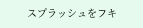スプラッシュをフキ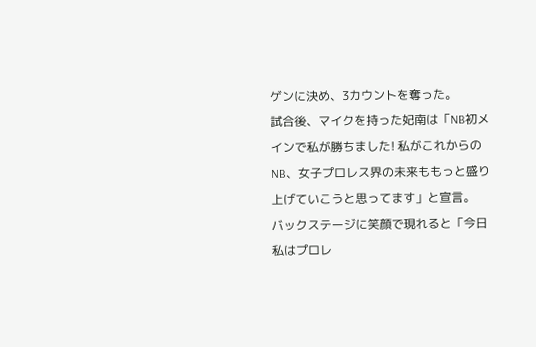ゲンに決め、3カウントを奪った。
試合後、マイクを持った妃南は「NB初メインで私が勝ちました! 私がこれからのNB、女子プロレス界の未来ももっと盛り上げていこうと思ってます」と宣言。
バックステージに笑顔で現れると「今日私はプロレ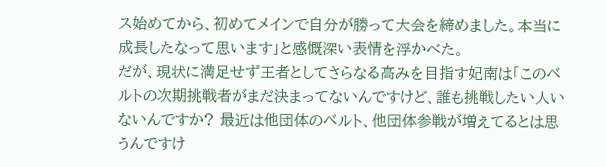ス始めてから、初めてメインで自分が勝って大会を締めました。本当に成長したなって思います」と感慨深い表情を浮かべた。
だが、現状に満足せず王者としてさらなる高みを目指す妃南は「このベルトの次期挑戦者がまだ決まってないんですけど、誰も挑戦したい人いないんですか? 最近は他団体のベルト、他団体参戦が増えてるとは思うんですけ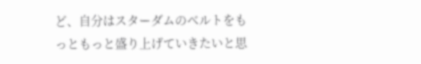ど、自分はスターダムのベルトをもっともっと盛り上げていきたいと思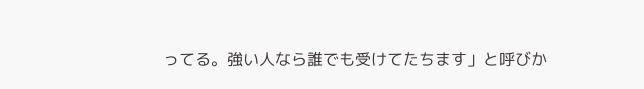ってる。強い人なら誰でも受けてたちます」と呼びか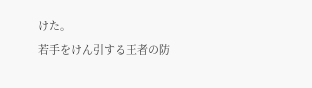けた。
若手をけん引する王者の防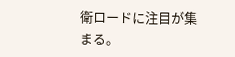衛ロードに注目が集まる。